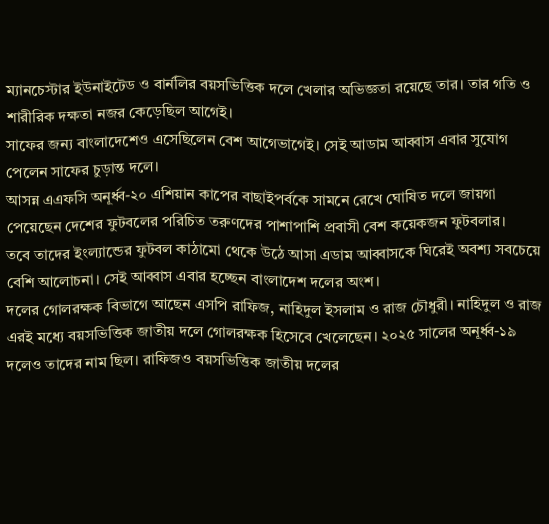ম্যানচেস্টার ইউনাইটেড ও বার্নলির বয়সভিত্তিক দলে খেলার অভিজ্ঞতা রয়েছে তার। তার গতি ও শারীরিক দক্ষতা নজর কেড়েছিল আগেই।
সাফের জন্য বাংলাদেশেও এসেছিলেন বেশ আগেভাগেই। সেই আডাম আব্বাস এবার সুযোগ পেলেন সাফের চুড়ান্ত দলে।
আসন্ন এএফসি অনূর্ধ্ব-২০ এশিয়ান কাপের বাছাইপর্বকে সামনে রেখে ঘোষিত দলে জায়গা পেয়েছেন দেশের ফুটবলের পরিচিত তরুণদের পাশাপাশি প্রবাসী বেশ কয়েকজন ফুটবলার।
তবে তাদের ইংল্যান্ডের ফুটবল কাঠামো থেকে উঠে আসা এডাম আব্বাসকে ঘিরেই অবশ্য সবচেয়ে বেশি আলোচনা। সেই আব্বাস এবার হচ্ছেন বাংলাদেশ দলের অংশ।
দলের গোলরক্ষক বিভাগে আছেন এসপি রাফিজ, নাহিদুল ইসলাম ও রাজ চৌধুরী। নাহিদুল ও রাজ এরই মধ্যে বয়সভিত্তিক জাতীয় দলে গোলরক্ষক হিসেবে খেলেছেন। ২০২৫ সালের অনূর্ধ্ব-১৯ দলেও তাদের নাম ছিল। রাফিজও বয়সভিত্তিক জাতীয় দলের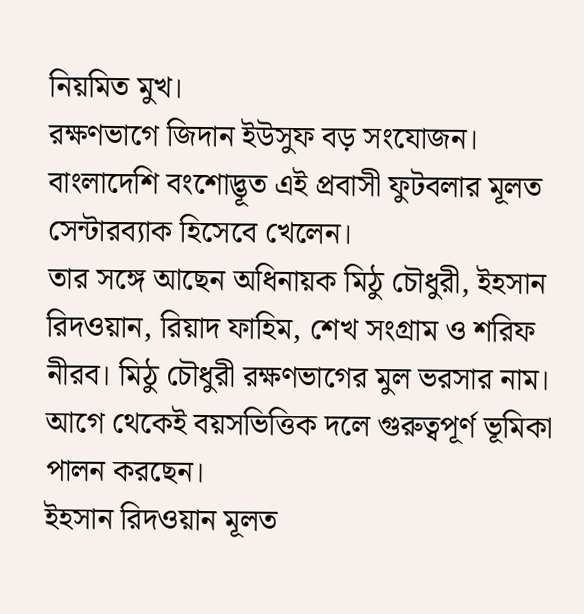নিয়মিত মুখ।
রক্ষণভাগে জিদান ইউসুফ বড় সংযোজন। বাংলাদেশি বংশোদ্ভূত এই প্রবাসী ফুটবলার মূলত সেন্টারব্যাক হিসেবে খেলেন।
তার সঙ্গে আছেন অধিনায়ক মিঠু চৌধুরী, ইহসান রিদওয়ান, রিয়াদ ফাহিম, শেখ সংগ্রাম ও শরিফ নীরব। মিঠু চৌধুরী রক্ষণভাগের মুল ভরসার নাম। আগে থেকেই বয়সভিত্তিক দলে গুরুত্বপূর্ণ ভূমিকা পালন করছেন।
ইহসান রিদওয়ান মূলত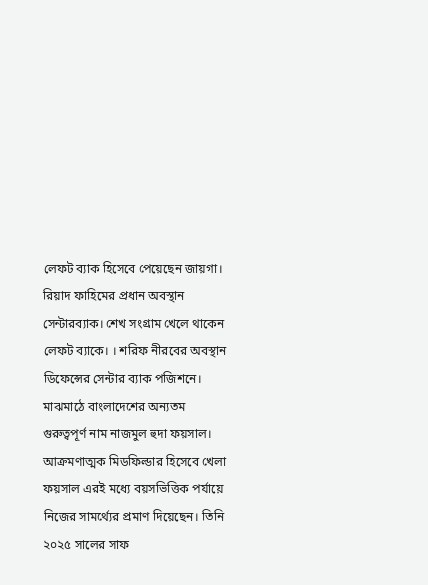লেফট ব্যাক হিসেবে পেয়েছেন জায়গা। রিয়াদ ফাহিমের প্রধান অবস্থান সেন্টারব্যাক। শেখ সংগ্রাম খেলে থাকেন লেফট ব্যাকে। । শরিফ নীরবের অবস্থান ডিফেন্সের সেন্টার ব্যাক পজিশনে।
মাঝমাঠে বাংলাদেশের অন্যতম গুরুত্বপূর্ণ নাম নাজমুল হুদা ফয়সাল। আক্রমণাত্মক মিডফিল্ডার হিসেবে খেলা ফয়সাল এরই মধ্যে বয়সভিত্তিক পর্যায়ে নিজের সামর্থ্যের প্রমাণ দিয়েছেন। তিনি ২০২৫ সালের সাফ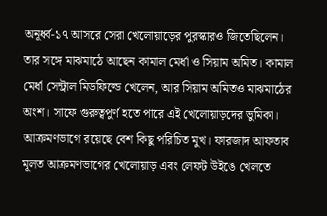অনূর্ধ্ব-১৭ আসরে সেরা খেলোয়াড়ের পুরস্কারও জিতেছিলেন। তার সঙ্গে মাঝমাঠে আছেন কামাল মের্ধা ও সিয়াম অমিত। কামাল মের্ধা সেন্ট্রাল মিডফিল্ডে খেলেন, আর সিয়াম অমিতও মাঝমাঠের অংশ। সাফে গুরুত্বপুর্ণ হতে পারে এই খেলোয়াড়দের ভুমিকা।
আক্রমণভাগে রয়েছে বেশ কিছু পরিচিত মুখ। ফারজাদ আফতাব মূলত আক্রমণভাগের খেলোয়াড় এবং লেফট উইঙে খেলতে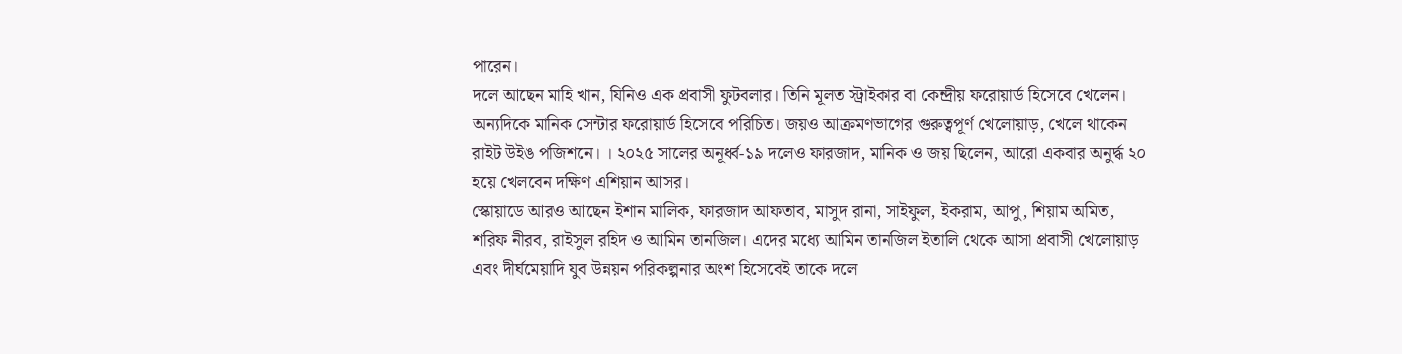পারেন।
দলে আছেন মাহি খান, যিনিও এক প্রবাসী ফুটবলার। তিনি মূলত স্ট্রাইকার বা কেন্দ্রীয় ফরোয়ার্ড হিসেবে খেলেন। অন্যদিকে মানিক সেন্টার ফরোয়ার্ড হিসেবে পরিচিত। জয়ও আক্রমণভাগের গুরুত্বপূর্ণ খেলোয়াড়, খেলে থাকেন রাইট উইঙ পজিশনে। । ২০২৫ সালের অনূর্ধ্ব-১৯ দলেও ফারজাদ, মানিক ও জয় ছিলেন, আরো একবার অনুর্দ্ধ ২০ হয়ে খেলবেন দক্ষিণ এশিয়ান আসর।
স্কোয়াডে আরও আছেন ইশান মালিক, ফারজাদ আফতাব, মাসুদ রানা, সাইফুল, ইকরাম, আপু, শিয়াম অমিত, শরিফ নীরব, রাইসুল রহিদ ও আমিন তানজিল। এদের মধ্যে আমিন তানজিল ইতালি থেকে আসা প্রবাসী খেলোয়াড় এবং দীর্ঘমেয়াদি যুব উন্নয়ন পরিকল্পনার অংশ হিসেবেই তাকে দলে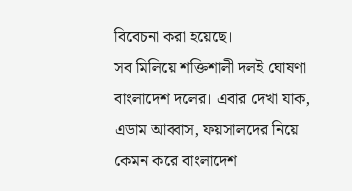বিবেচনা করা হয়েছে।
সব মিলিয়ে শক্তিশালী দলই ঘোষণা বাংলাদেশ দলের। এবার দেখা যাক, এডাম আব্বাস, ফয়সালদের নিয়ে কেমন করে বাংলাদেশ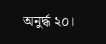অনুর্দ্ধ ২০।